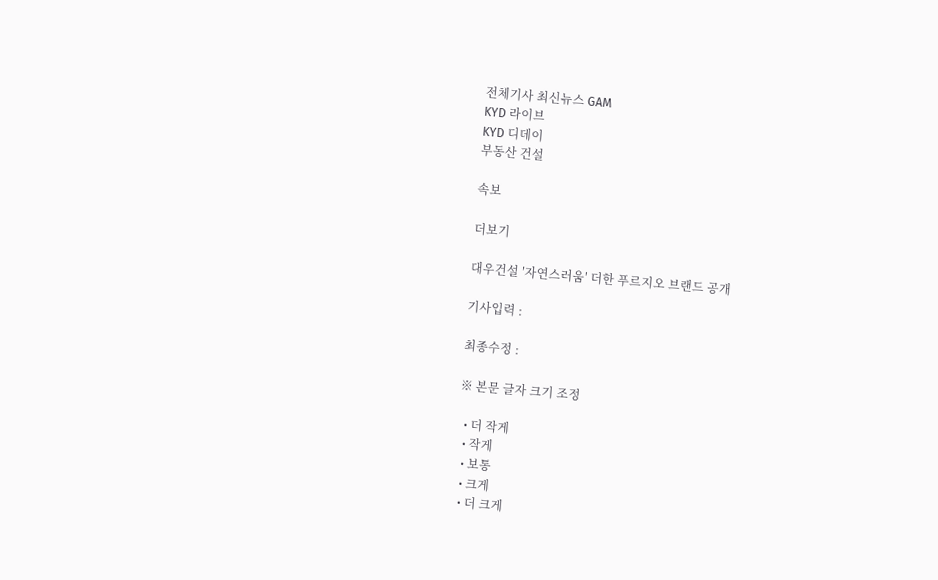전체기사 최신뉴스 GAM
KYD 라이브
KYD 디데이
부동산 건설

속보

더보기

대우건설 ′자연스러움′ 더한 푸르지오 브랜드 공개

기사입력 :

최종수정 :

※ 본문 글자 크기 조정

  • 더 작게
  • 작게
  • 보통
  • 크게
  • 더 크게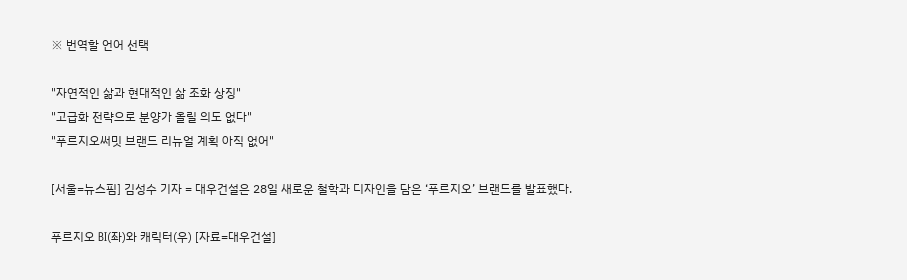※ 번역할 언어 선택

"자연적인 삶과 현대적인 삶 조화 상징"
"고급화 전략으로 분양가 올릴 의도 없다"
"푸르지오써밋 브랜드 리뉴얼 계획 아직 없어"

[서울=뉴스핌] 김성수 기자 = 대우건설은 28일 새로운 철학과 디자인을 담은 ‘푸르지오’ 브랜드를 발표했다.

푸르지오 BI(좌)와 캐릭터(우) [자료=대우건설]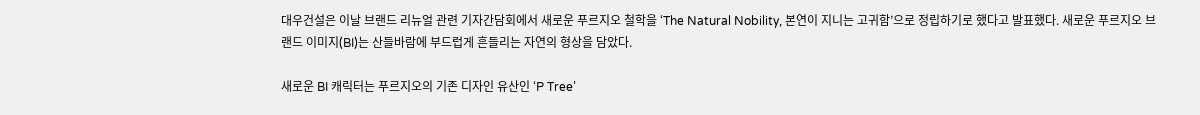대우건설은 이날 브랜드 리뉴얼 관련 기자간담회에서 새로운 푸르지오 철학을 ‘The Natural Nobility, 본연이 지니는 고귀함’으로 정립하기로 했다고 발표했다. 새로운 푸르지오 브랜드 이미지(BI)는 산들바람에 부드럽게 흔들리는 자연의 형상을 담았다.

새로운 BI 캐릭터는 푸르지오의 기존 디자인 유산인 ‘P Tree’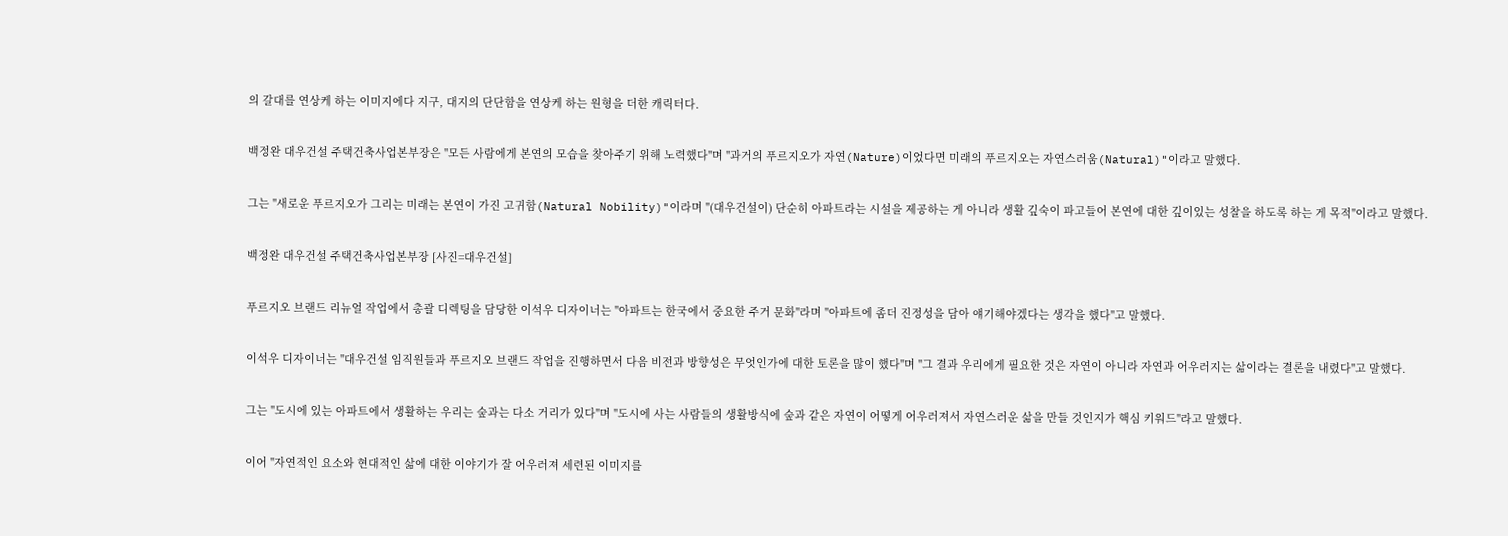의 갈대를 연상케 하는 이미지에다 지구, 대지의 단단함을 연상케 하는 원형을 더한 캐릭터다.

백정완 대우건설 주택건축사업본부장은 "모든 사람에게 본연의 모습을 찾아주기 위해 노력했다"며 "과거의 푸르지오가 자연(Nature)이었다면 미래의 푸르지오는 자연스러움(Natural)"이라고 말했다.

그는 "새로운 푸르지오가 그리는 미래는 본연이 가진 고귀함(Natural Nobility)"이라며 "(대우건설이) 단순히 아파트라는 시설을 제공하는 게 아니라 생활 깊숙이 파고들어 본연에 대한 깊이있는 성찰을 하도록 하는 게 목적"이라고 말했다.

백정완 대우건설 주택건축사업본부장 [사진=대우건설]

푸르지오 브랜드 리뉴얼 작업에서 총괄 디렉팅을 담당한 이석우 디자이너는 "아파트는 한국에서 중요한 주거 문화"라며 "아파트에 좀더 진정성을 담아 얘기해야겠다는 생각을 했다"고 말했다.

이석우 디자이너는 "대우건설 임직원들과 푸르지오 브랜드 작업을 진행하면서 다음 비전과 방향성은 무엇인가에 대한 토론을 많이 했다"며 "그 결과 우리에게 필요한 것은 자연이 아니라 자연과 어우러지는 삶이라는 결론을 내렸다"고 말했다.

그는 "도시에 있는 아파트에서 생활하는 우리는 숲과는 다소 거리가 있다"며 "도시에 사는 사람들의 생활방식에 숲과 같은 자연이 어떻게 어우러져서 자연스러운 삶을 만들 것인지가 핵심 키워드"라고 말했다.

이어 "자연적인 요소와 현대적인 삶에 대한 이야기가 잘 어우러져 세련된 이미지를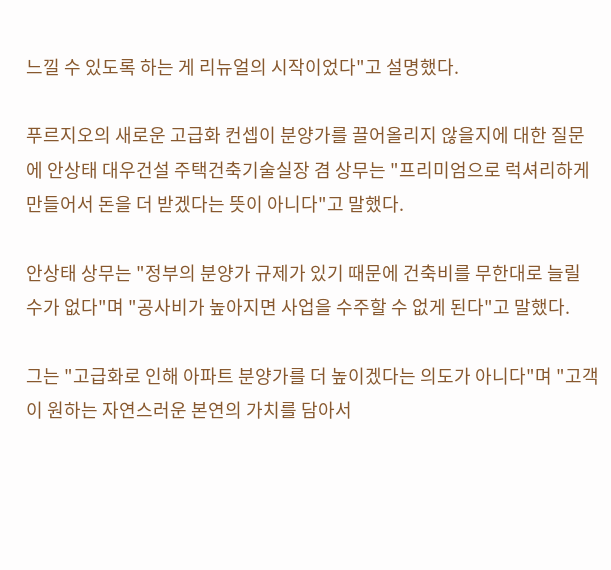느낄 수 있도록 하는 게 리뉴얼의 시작이었다"고 설명했다.

푸르지오의 새로운 고급화 컨셉이 분양가를 끌어올리지 않을지에 대한 질문에 안상태 대우건설 주택건축기술실장 겸 상무는 "프리미엄으로 럭셔리하게 만들어서 돈을 더 받겠다는 뜻이 아니다"고 말했다.

안상태 상무는 "정부의 분양가 규제가 있기 때문에 건축비를 무한대로 늘릴 수가 없다"며 "공사비가 높아지면 사업을 수주할 수 없게 된다"고 말했다.

그는 "고급화로 인해 아파트 분양가를 더 높이겠다는 의도가 아니다"며 "고객이 원하는 자연스러운 본연의 가치를 담아서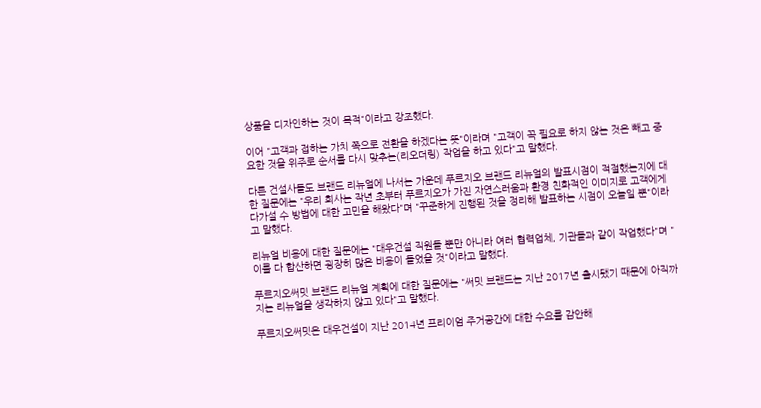상품을 디자인하는 것이 목적"이라고 강조했다.

이어 "고객과 접하는 가치 쪽으로 전환을 하겠다는 뜻"이라며 "고객이 꼭 필요로 하지 않는 것은 빼고 중요한 것을 위주로 순서를 다시 맞추는(리오더링) 작업을 하고 있다"고 말했다.

다른 건설사들도 브랜드 리뉴얼에 나서는 가운데 푸르지오 브랜드 리뉴얼의 발표시점이 적절했는지에 대한 질문에는 "우리 회사는 작년 초부터 푸르지오가 가진 자연스러움과 환경 친화적인 이미지로 고객에게 다가설 수 방법에 대한 고민을 해왔다"며 "꾸준하게 진행된 것을 정리해 발표하는 시점이 오늘일 뿐"이라고 말했다.

리뉴얼 비용에 대한 질문에는 "대우건설 직원들 뿐만 아니라 여러 협력업체, 기관들과 같이 작업했다"며 "이를 다 합산하면 굉장히 많은 비용이 들었을 것"이라고 말했다.

푸르지오써밋 브랜드 리뉴얼 계획에 대한 질문에는 "써밋 브랜드는 지난 2017년 출시됐기 때문에 아직까지는 리뉴얼을 생각하지 않고 있다"고 말했다.

푸르지오써밋은 대우건설이 지난 2014년 프리이엄 주거공간에 대한 수요를 감안해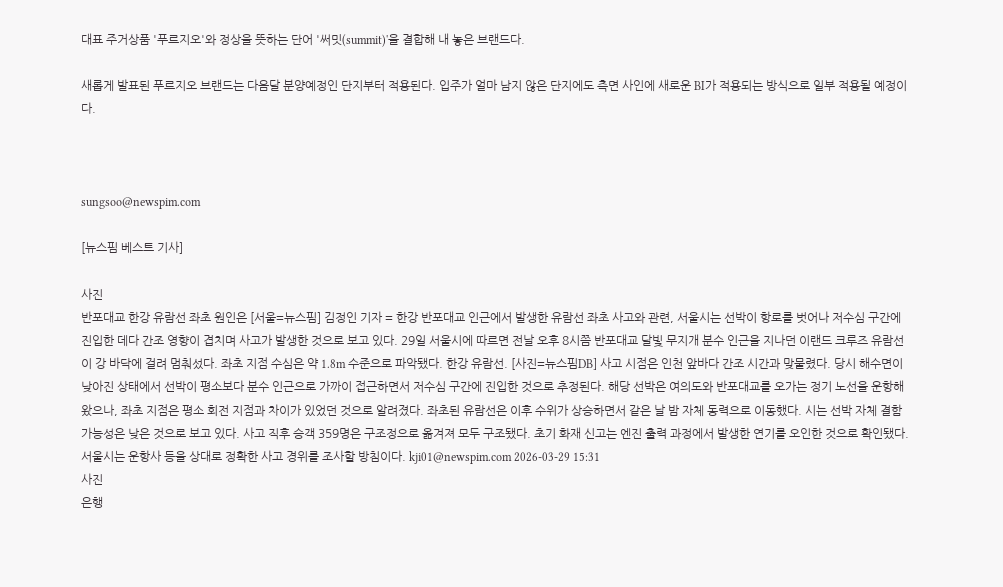대표 주거상품 '푸르지오'와 정상을 뜻하는 단어 '써밋(summit)'을 결합해 내 놓은 브랜드다.

새롭게 발표된 푸르지오 브랜드는 다음달 분양예정인 단지부터 적용된다. 입주가 얼마 남지 않은 단지에도 측면 사인에 새로운 BI가 적용되는 방식으로 일부 적용될 예정이다.



sungsoo@newspim.com

[뉴스핌 베스트 기사]

사진
반포대교 한강 유람선 좌초 원인은 [서울=뉴스핌] 김정인 기자 = 한강 반포대교 인근에서 발생한 유람선 좌초 사고와 관련, 서울시는 선박이 항로를 벗어나 저수심 구간에 진입한 데다 간조 영향이 겹치며 사고가 발생한 것으로 보고 있다. 29일 서울시에 따르면 전날 오후 8시쯤 반포대교 달빛 무지개 분수 인근을 지나던 이랜드 크루즈 유람선이 강 바닥에 걸려 멈춰섰다. 좌초 지점 수심은 약 1.8m 수준으로 파악됐다. 한강 유람선. [사진=뉴스핌DB] 사고 시점은 인천 앞바다 간조 시간과 맞물렸다. 당시 해수면이 낮아진 상태에서 선박이 평소보다 분수 인근으로 가까이 접근하면서 저수심 구간에 진입한 것으로 추정된다. 해당 선박은 여의도와 반포대교를 오가는 정기 노선을 운항해왔으나, 좌초 지점은 평소 회전 지점과 차이가 있었던 것으로 알려졌다. 좌초된 유람선은 이후 수위가 상승하면서 같은 날 밤 자체 동력으로 이동했다. 시는 선박 자체 결함 가능성은 낮은 것으로 보고 있다. 사고 직후 승객 359명은 구조정으로 옮겨져 모두 구조됐다. 초기 화재 신고는 엔진 출력 과정에서 발생한 연기를 오인한 것으로 확인됐다. 서울시는 운항사 등을 상대로 정확한 사고 경위를 조사할 방침이다. kji01@newspim.com 2026-03-29 15:31
사진
은행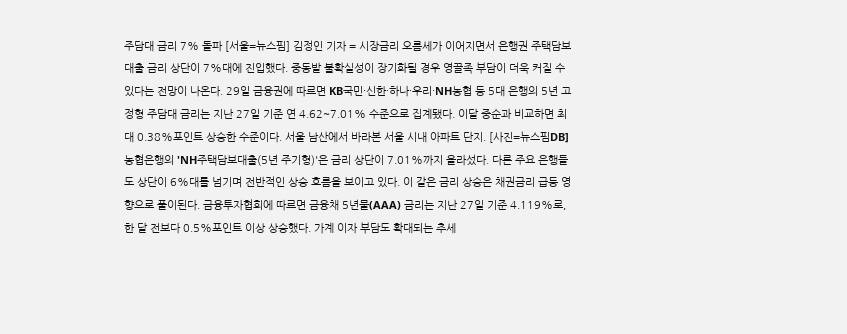주담대 금리 7% 돌파 [서울=뉴스핌] 김정인 기자 = 시장금리 오름세가 이어지면서 은행권 주택담보대출 금리 상단이 7%대에 진입했다. 중동발 불확실성이 장기화될 경우 영끌족 부담이 더욱 커질 수 있다는 전망이 나온다. 29일 금융권에 따르면 KB국민·신한·하나·우리·NH농협 등 5대 은행의 5년 고정형 주담대 금리는 지난 27일 기준 연 4.62~7.01% 수준으로 집계됐다. 이달 중순과 비교하면 최대 0.38%포인트 상승한 수준이다. 서울 남산에서 바라본 서울 시내 아파트 단지. [사진=뉴스핌DB] 농협은행의 'NH주택담보대출(5년 주기형)'은 금리 상단이 7.01%까지 올라섰다. 다른 주요 은행들도 상단이 6%대를 넘기며 전반적인 상승 흐름을 보이고 있다. 이 같은 금리 상승은 채권금리 급등 영향으로 풀이된다. 금융투자협회에 따르면 금융채 5년물(AAA) 금리는 지난 27일 기준 4.119%로, 한 달 전보다 0.5%포인트 이상 상승했다. 가계 이자 부담도 확대되는 추세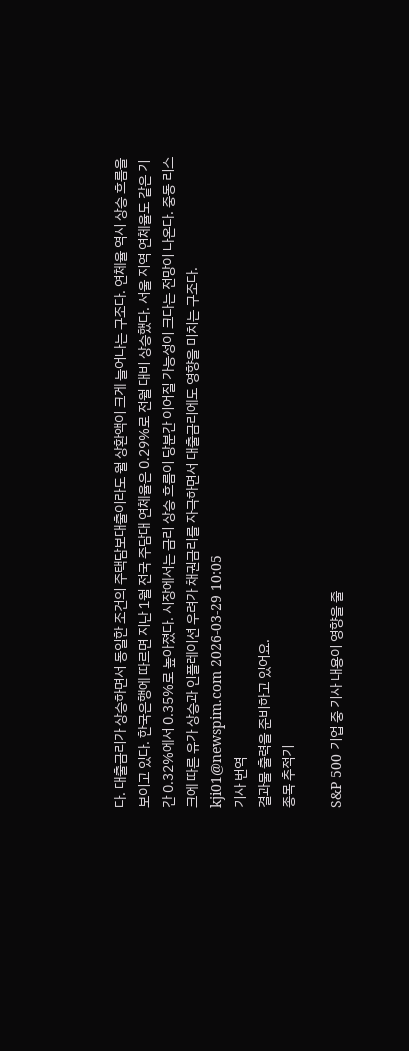다. 대출금리가 상승하면서 동일한 조건의 주택담보대출이라도 월 상환액이 크게 늘어나는 구조다. 연체율 역시 상승 흐름을 보이고 있다. 한국은행에 따르면 지난 1월 전국 주담대 연체율은 0.29%로 전월 대비 상승했다. 서울 지역 연체율도 같은 기간 0.32%에서 0.35%로 높아졌다. 시장에서는 금리 상승 흐름이 당분간 이어질 가능성이 크다는 전망이 나온다. 중동 리스크에 따른 유가 상승과 인플레이션 우려가 채권금리를 자극하면서 대출금리에도 영향을 미치는 구조다. kji01@newspim.com 2026-03-29 10:05
기사 번역
결과물 출력을 준비하고 있어요.
종목 추적기

S&P 500 기업 중 기사 내용이 영향을 줄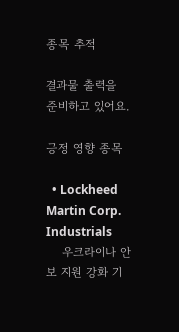종목 추적

결과물 출력을 준비하고 있어요.

긍정 영향 종목

  • Lockheed Martin Corp. Industrials
    우크라이나 안보 지원 강화 기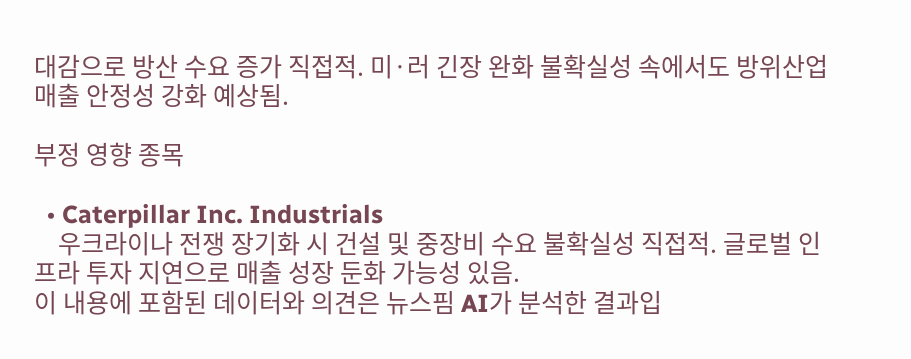대감으로 방산 수요 증가 직접적. 미·러 긴장 완화 불확실성 속에서도 방위산업 매출 안정성 강화 예상됨.

부정 영향 종목

  • Caterpillar Inc. Industrials
    우크라이나 전쟁 장기화 시 건설 및 중장비 수요 불확실성 직접적. 글로벌 인프라 투자 지연으로 매출 성장 둔화 가능성 있음.
이 내용에 포함된 데이터와 의견은 뉴스핌 AI가 분석한 결과입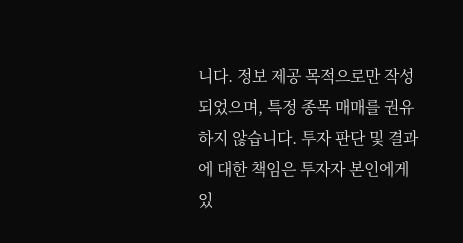니다. 정보 제공 목적으로만 작성되었으며, 특정 종목 매매를 권유하지 않습니다. 투자 판단 및 결과에 대한 책임은 투자자 본인에게 있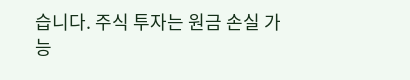습니다. 주식 투자는 원금 손실 가능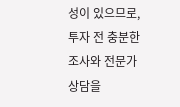성이 있으므로, 투자 전 충분한 조사와 전문가 상담을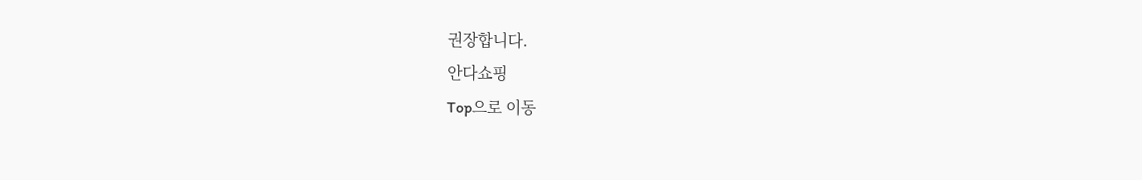권장합니다.
안다쇼핑
Top으로 이동